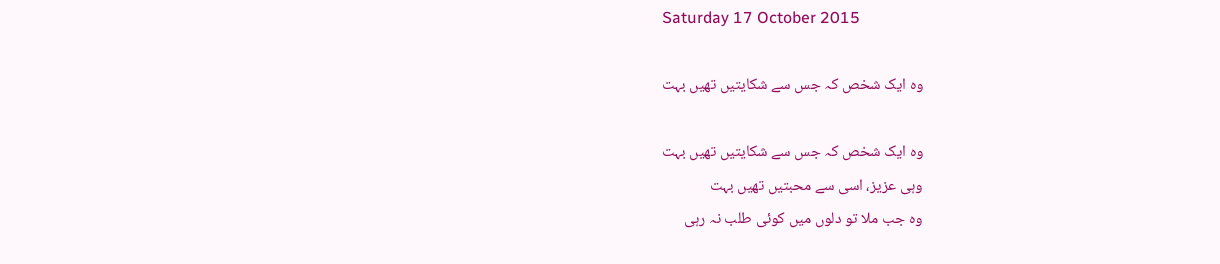Saturday 17 October 2015

وہ ایک شخص کہ جس سے شکایتیں تھیں بہت

وہ ایک شخص کہ جس سے شکایتیں تھیں بہت
وہی عزیز، اسی سے محبتیں تھیں بہت
وہ جب ملا تو دلوں میں کوئی طلب نہ رہی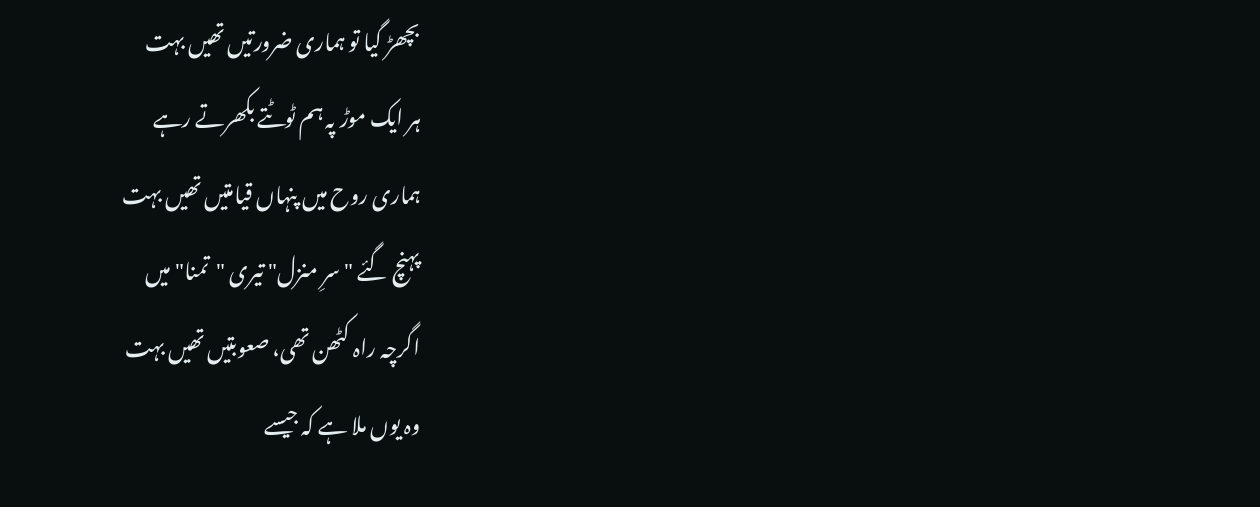بچھڑ گیا تو ہماری ضرورتیں تھیں بہت
ہر ایک موڑ پہ ہم ٹوٹتے بکھرتے رہے
ہماری روح میں پنہاں قیامتیں تھیں بہت
پہنچ گئے "سرِ منزل" تیری "تمنا" میں
اگرچہ راہ کٹھن تھی، صعوبتیں تھیں بہت
وہ یوں ملا ہے کہ جیسے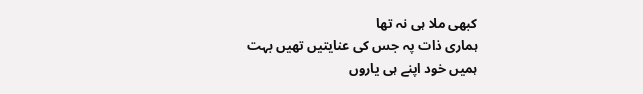کبھی ملا ہی نہ تھا
ہماری ذات پہ جس کی عنایتیں تھیں بہت
ہمیں خود اپنے ہی یاروں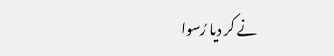نے کر دیا رُسوا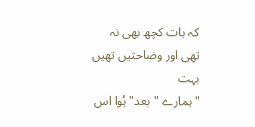کہ بات کچھ بھی نہ تھی اور وضاحتیں تھیں بہت
"ہمارے "بعد" ہُوا اس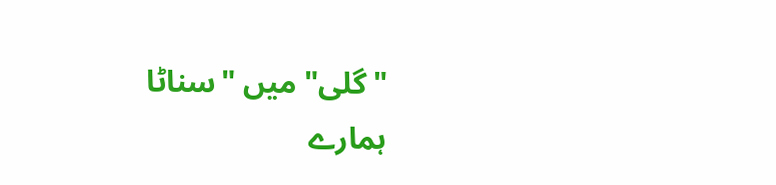"گلی" میں "سناٹا
ہمارے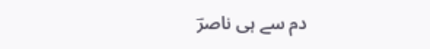دم سے ہی ناصرؔ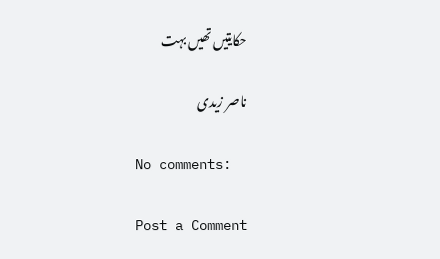حکایتیں تھیں بہت

ناصر زیدی

No comments:

Post a Comment